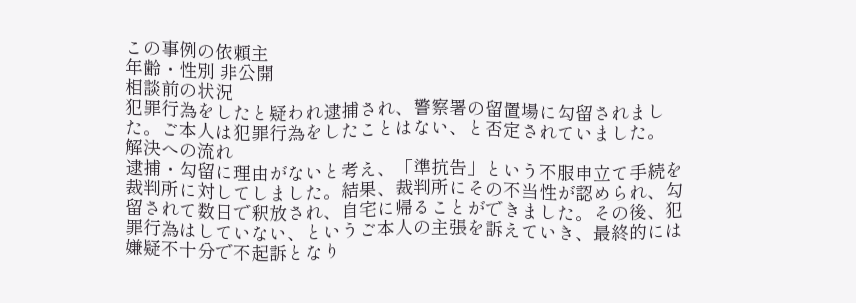この事例の依頼主
年齢・性別 非公開
相談前の状況
犯罪行為をしたと疑われ逮捕され、警察署の留置場に勾留されました。ご本人は犯罪行為をしたことはない、と否定されていました。
解決への流れ
逮捕・勾留に理由がないと考え、「準抗告」という不服申立て手続を裁判所に対してしました。結果、裁判所にその不当性が認められ、勾留されて数日で釈放され、自宅に帰ることができました。その後、犯罪行為はしていない、というご本人の主張を訴えていき、最終的には嫌疑不十分で不起訴となり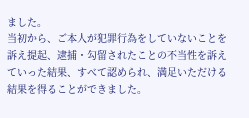ました。
当初から、ご本人が犯罪行為をしていないことを訴え提起、逮捕・勾留されたことの不当性を訴えていった結果、すべて認められ、満足いただける結果を得ることができました。